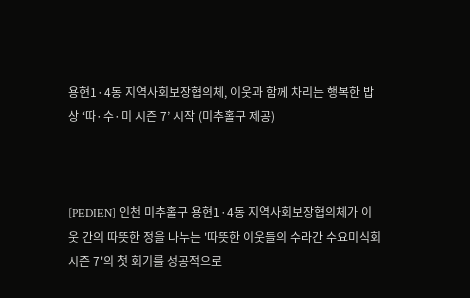용현1·4동 지역사회보장협의체, 이웃과 함께 차리는 행복한 밥상 ‘따·수·미 시즌 7’ 시작 (미추홀구 제공)



[PEDIEN] 인천 미추홀구 용현1·4동 지역사회보장협의체가 이웃 간의 따뜻한 정을 나누는 '따뜻한 이웃들의 수라간 수요미식회 시즌 7'의 첫 회기를 성공적으로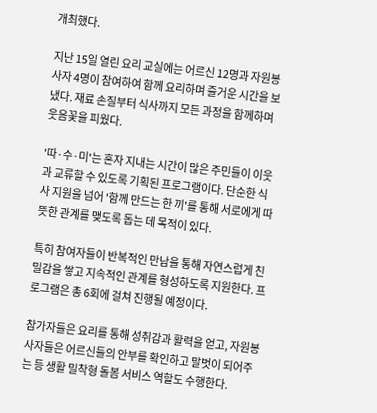개최했다.

지난 15일 열린 요리 교실에는 어르신 12명과 자원봉사자 4명이 참여하여 함께 요리하며 즐거운 시간을 보냈다. 재료 손질부터 식사까지 모든 과정을 함께하며 웃음꽃을 피웠다.

'따·수·미'는 혼자 지내는 시간이 많은 주민들이 이웃과 교류할 수 있도록 기획된 프로그램이다. 단순한 식사 지원을 넘어 '함께 만드는 한 끼'를 통해 서로에게 따뜻한 관계를 맺도록 돕는 데 목적이 있다.

특히 참여자들이 반복적인 만남을 통해 자연스럽게 친밀감을 쌓고 지속적인 관계를 형성하도록 지원한다. 프로그램은 총 6회에 걸쳐 진행될 예정이다.

참가자들은 요리를 통해 성취감과 활력을 얻고, 자원봉사자들은 어르신들의 안부를 확인하고 말벗이 되어주는 등 생활 밀착형 돌봄 서비스 역할도 수행한다.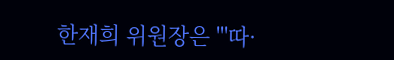한재희 위원장은 "'따·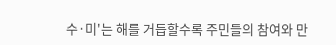수·미'는 해를 거듭할수록 주민들의 참여와 만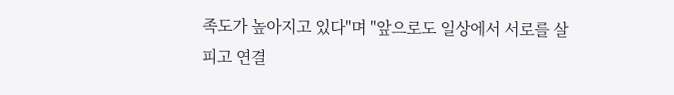족도가 높아지고 있다"며 "앞으로도 일상에서 서로를 살피고 연결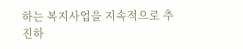하는 복지사업을 지속적으로 추진하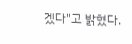겠다"고 밝혔다.